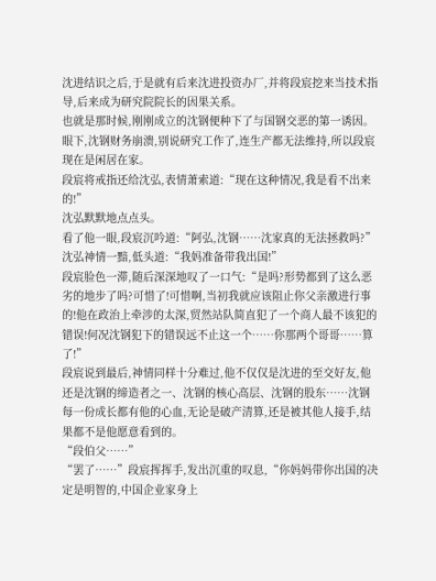沈进结识之后,于是就有后来沈进投资办厂,并将段宸挖来当技术指导,后来成为研究院院长的因果关系。
也就是那时候,刚刚成立的沈钢便种下了与国钢交恶的第一诱因。
眼下,沈钢财务崩溃,别说研究工作了,连生产都无法维持,所以段宸现在是闲居在家。
段宸将戒指还给沈弘,表情萧索道:“现在这种情况,我是看不出来的!”
沈弘默默地点点头。
看了他一眼,段宸沉吟道:“阿弘,沈钢……沈家真的无法拯救吗?”
沈弘神情一黯,低头道:“我妈准备带我出国!”
段宸脸色一滞,随后深深地叹了一口气:“是吗?形势都到了这么恶劣的地步了吗?可惜了!可惜啊,当初我就应该阻止你父亲激进行事的!他在政治上牵涉的太深,贸然站队简直犯了一个商人最不该犯的错误!何况沈钢犯下的错误远不止这一个……你那两个哥哥……算了!”
段宸说到最后,神情同样十分难过,他不仅仅是沈进的至交好友,他还是沈钢的缔造者之一、沈钢的核心高层、沈钢的股东……沈钢每一份成长都有他的心血,无论是破产清算,还是被其他人接手,结果都不是他愿意看到的。
“段伯父……”
“罢了……”段宸挥挥手,发出沉重的叹息,“你妈妈带你出国的决定是明智的,中国企业家身上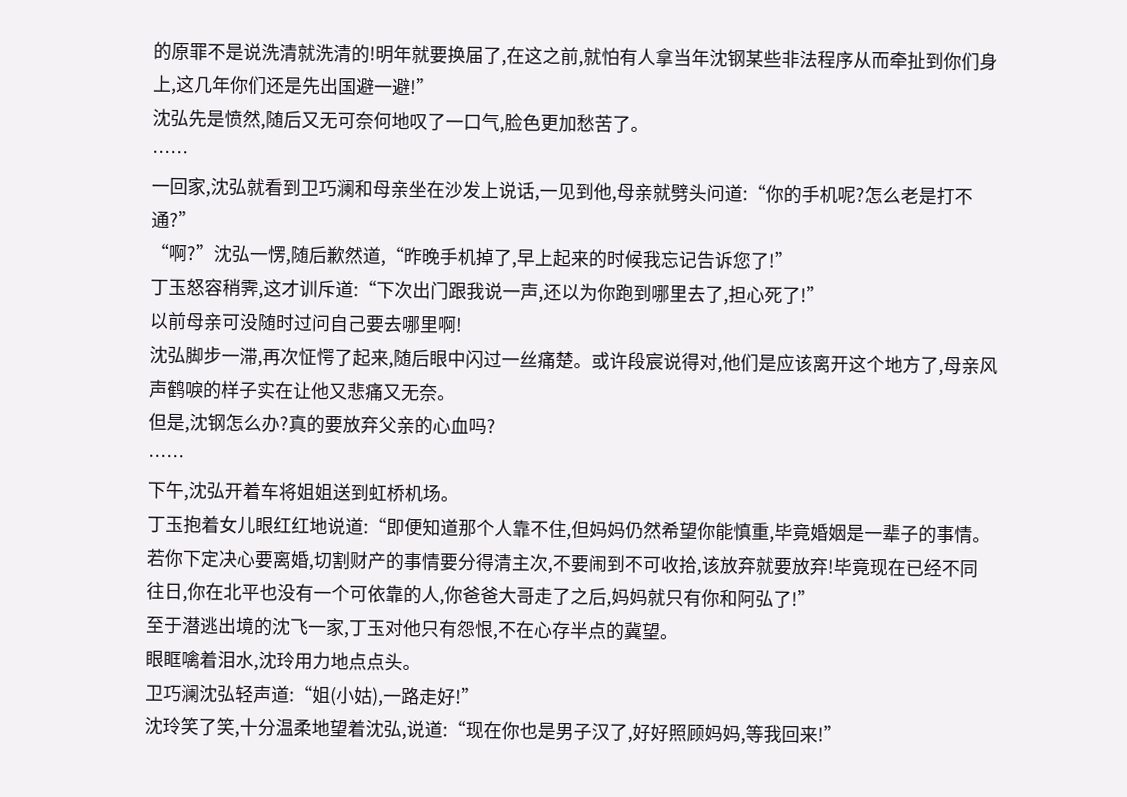的原罪不是说洗清就洗清的!明年就要换届了,在这之前,就怕有人拿当年沈钢某些非法程序从而牵扯到你们身上,这几年你们还是先出国避一避!”
沈弘先是愤然,随后又无可奈何地叹了一口气,脸色更加愁苦了。
……
一回家,沈弘就看到卫巧澜和母亲坐在沙发上说话,一见到他,母亲就劈头问道:“你的手机呢?怎么老是打不通?”
“啊?”沈弘一愣,随后歉然道,“昨晚手机掉了,早上起来的时候我忘记告诉您了!”
丁玉怒容稍霁,这才训斥道:“下次出门跟我说一声,还以为你跑到哪里去了,担心死了!”
以前母亲可没随时过问自己要去哪里啊!
沈弘脚步一滞,再次怔愕了起来,随后眼中闪过一丝痛楚。或许段宸说得对,他们是应该离开这个地方了,母亲风声鹤唳的样子实在让他又悲痛又无奈。
但是,沈钢怎么办?真的要放弃父亲的心血吗?
……
下午,沈弘开着车将姐姐送到虹桥机场。
丁玉抱着女儿眼红红地说道:“即便知道那个人靠不住,但妈妈仍然希望你能慎重,毕竟婚姻是一辈子的事情。若你下定决心要离婚,切割财产的事情要分得清主次,不要闹到不可收拾,该放弃就要放弃!毕竟现在已经不同往日,你在北平也没有一个可依靠的人,你爸爸大哥走了之后,妈妈就只有你和阿弘了!”
至于潜逃出境的沈飞一家,丁玉对他只有怨恨,不在心存半点的冀望。
眼眶噙着泪水,沈玲用力地点点头。
卫巧澜沈弘轻声道:“姐(小姑),一路走好!”
沈玲笑了笑,十分温柔地望着沈弘,说道:“现在你也是男子汉了,好好照顾妈妈,等我回来!”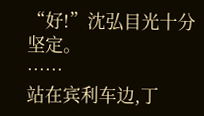“好!”沈弘目光十分坚定。
……
站在宾利车边,丁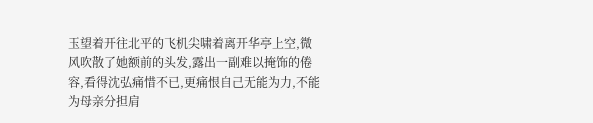玉望着开往北平的飞机尖啸着离开华亭上空,微风吹散了她额前的头发,露出一副难以掩饰的倦容,看得沈弘痛惜不已,更痛恨自己无能为力,不能为母亲分担肩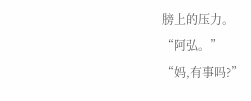膀上的压力。
“阿弘。”
“妈,有事吗?”